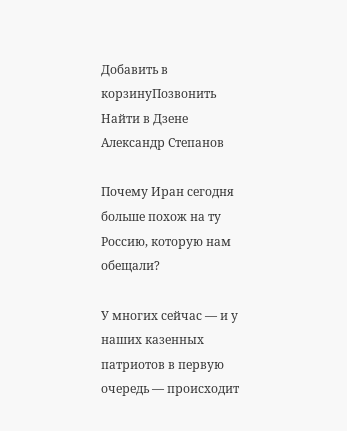Добавить в корзинуПозвонить
Найти в Дзене
Александр Степанов

Почему Иран сегодня больше похож на ту Россию, которую нам обещали?

У многих сейчас — и у наших казенных патриотов в первую очередь — происходит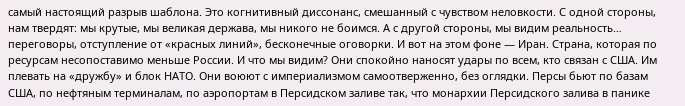самый настоящий разрыв шаблона. Это когнитивный диссонанс, смешанный с чувством неловкости. С одной стороны, нам твердят: мы крутые, мы великая держава, мы никого не боимся. А с другой стороны, мы видим реальность… переговоры, отступление от «красных линий», бесконечные оговорки. И вот на этом фоне — Иран. Страна, которая по ресурсам несопоставимо меньше России. И что мы видим? Они спокойно наносят удары по всем, кто связан с США. Им плевать на «дружбу» и блок НАТО. Они воюют с империализмом самоотверженно, без оглядки. Персы бьют по базам США, по нефтяным терминалам, по аэропортам в Персидском заливе так, что монархии Персидского залива в панике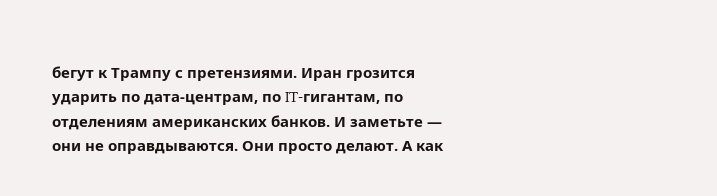бегут к Трампу с претензиями. Иран грозится ударить по дата-центрам, по IT-гигантам, по отделениям американских банков. И заметьте — они не оправдываются. Они просто делают. А как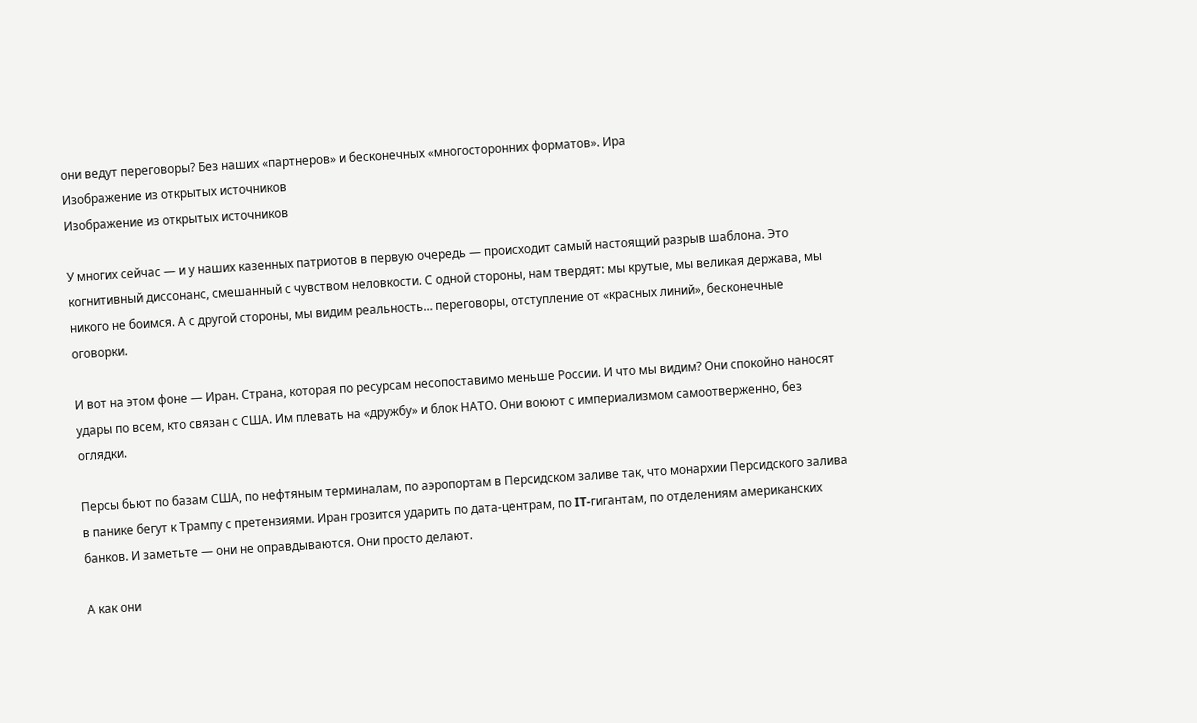они ведут переговоры? Без наших «партнеров» и бесконечных «многосторонних форматов». Ира
Изображение из открытых источников
Изображение из открытых источников

У многих сейчас — и у наших казенных патриотов в первую очередь — происходит самый настоящий разрыв шаблона. Это когнитивный диссонанс, смешанный с чувством неловкости. С одной стороны, нам твердят: мы крутые, мы великая держава, мы никого не боимся. А с другой стороны, мы видим реальность… переговоры, отступление от «красных линий», бесконечные оговорки.

И вот на этом фоне — Иран. Страна, которая по ресурсам несопоставимо меньше России. И что мы видим? Они спокойно наносят удары по всем, кто связан с США. Им плевать на «дружбу» и блок НАТО. Они воюют с империализмом самоотверженно, без оглядки.

Персы бьют по базам США, по нефтяным терминалам, по аэропортам в Персидском заливе так, что монархии Персидского залива в панике бегут к Трампу с претензиями. Иран грозится ударить по дата-центрам, по IT-гигантам, по отделениям американских банков. И заметьте — они не оправдываются. Они просто делают.

А как они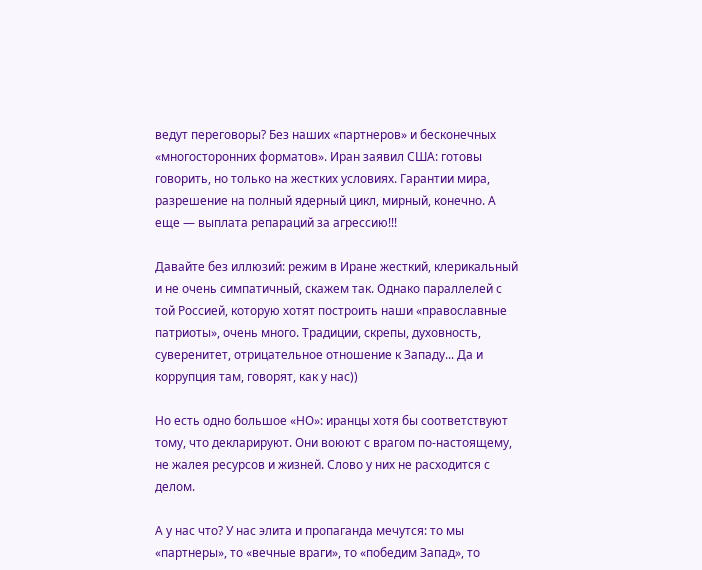ведут переговоры? Без наших «партнеров» и бесконечных «многосторонних форматов». Иран заявил США: готовы говорить, но только на жестких условиях. Гарантии мира, разрешение на полный ядерный цикл, мирный, конечно. А еще — выплата репараций за агрессию!!!

Давайте без иллюзий: режим в Иране жесткий, клерикальный и не очень симпатичный, скажем так. Однако параллелей с той Россией, которую хотят построить наши «православные патриоты», очень много. Традиции, скрепы, духовность, суверенитет, отрицательное отношение к Западу... Да и коррупция там, говорят, как у нас))

Но есть одно большое «НО»: иранцы хотя бы соответствуют тому, что декларируют. Они воюют с врагом по-настоящему, не жалея ресурсов и жизней. Слово у них не расходится с делом.

А у нас что? У нас элита и пропаганда мечутся: то мы «партнеры», то «вечные враги», то «победим Запад», то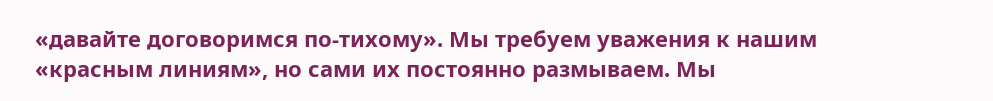«давайте договоримся по-тихому». Мы требуем уважения к нашим «красным линиям», но сами их постоянно размываем. Мы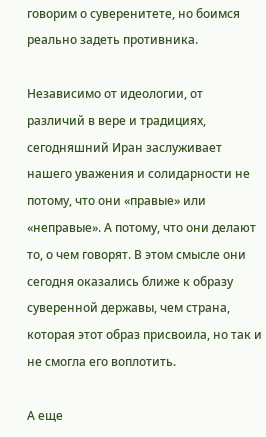говорим о суверенитете, но боимся реально задеть противника.

Независимо от идеологии, от различий в вере и традициях, сегодняшний Иран заслуживает нашего уважения и солидарности не потому, что они «правые» или «неправые». А потому, что они делают то, о чем говорят. В этом смысле они сегодня оказались ближе к образу суверенной державы, чем страна, которая этот образ присвоила, но так и не смогла его воплотить.

А еще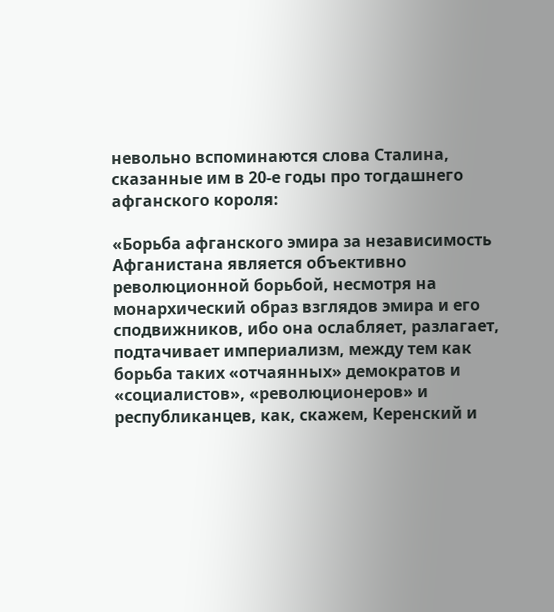невольно вспоминаются слова Сталина, сказанные им в 20-е годы про тогдашнего афганского короля:

«Борьба афганского эмира за независимость Афганистана является объективно революционной борьбой, несмотря на монархический образ взглядов эмира и его сподвижников, ибо она ослабляет, разлагает, подтачивает империализм, между тем как борьба таких «отчаянных» демократов и «социалистов», «революционеров» и республиканцев, как, скажем, Керенский и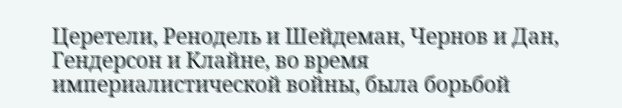Церетели, Ренодель и Шейдеман, Чернов и Дан, Гендерсон и Клайне, во время империалистической войны, была борьбой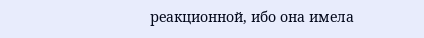реакционной, ибо она имела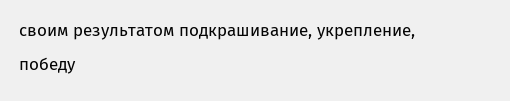своим результатом подкрашивание, укрепление, победу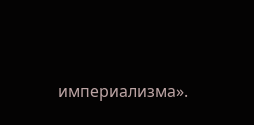империализма».